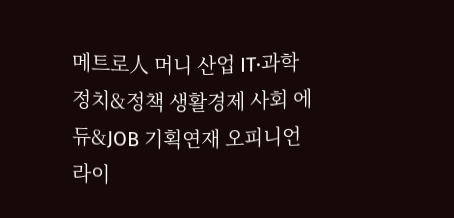메트로人 머니 산업 IT·과학 정치&정책 생활경제 사회 에듀&JOB 기획연재 오피니언 라이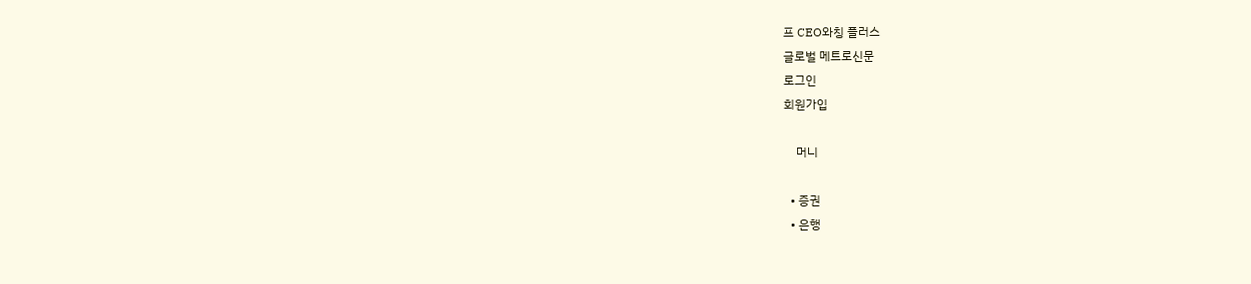프 CEO와칭 플러스
글로벌 메트로신문
로그인
회원가입

    머니

  • 증권
  • 은행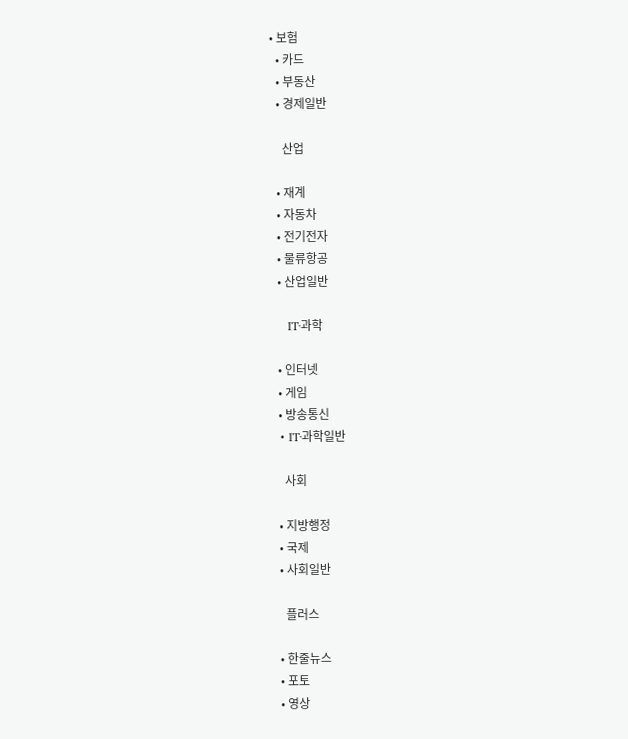• 보험
  • 카드
  • 부동산
  • 경제일반

    산업

  • 재계
  • 자동차
  • 전기전자
  • 물류항공
  • 산업일반

    IT·과학

  • 인터넷
  • 게임
  • 방송통신
  • IT·과학일반

    사회

  • 지방행정
  • 국제
  • 사회일반

    플러스

  • 한줄뉴스
  • 포토
  • 영상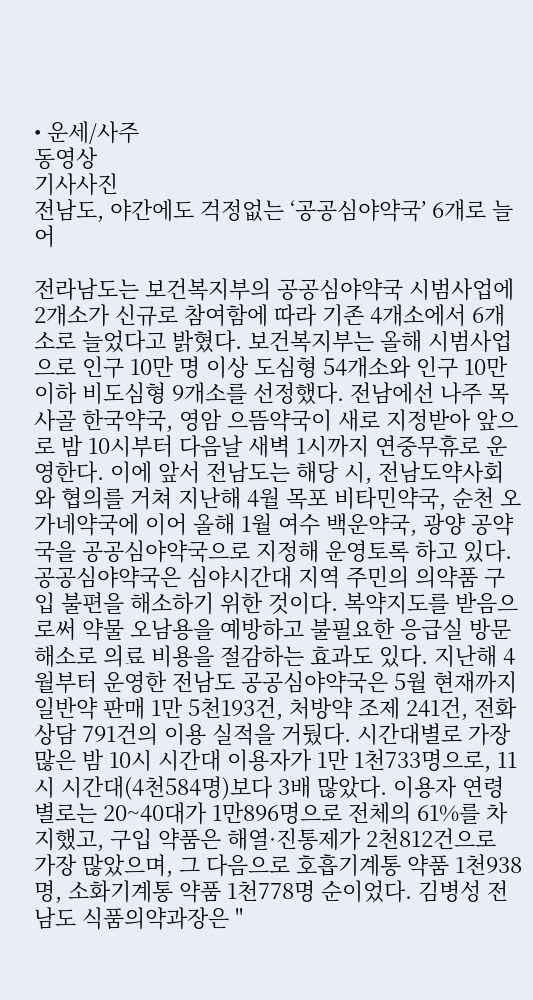• 운세/사주
동영상
기사사진
전남도, 야간에도 걱정없는 ‘공공심야약국’ 6개로 늘어

전라남도는 보건복지부의 공공심야약국 시범사업에 2개소가 신규로 참여함에 따라 기존 4개소에서 6개소로 늘었다고 밝혔다. 보건복지부는 올해 시범사업으로 인구 10만 명 이상 도심형 54개소와 인구 10만 이하 비도심형 9개소를 선정했다. 전남에선 나주 목사골 한국약국, 영암 으뜸약국이 새로 지정받아 앞으로 밤 10시부터 다음날 새벽 1시까지 연중무휴로 운영한다. 이에 앞서 전남도는 해당 시, 전남도약사회와 협의를 거쳐 지난해 4월 목포 비타민약국, 순천 오가네약국에 이어 올해 1월 여수 백운약국, 광양 공약국을 공공심야약국으로 지정해 운영토록 하고 있다. 공공심야약국은 심야시간대 지역 주민의 의약품 구입 불편을 해소하기 위한 것이다. 복약지도를 받음으로써 약물 오남용을 예방하고 불필요한 응급실 방문 해소로 의료 비용을 절감하는 효과도 있다. 지난해 4월부터 운영한 전남도 공공심야약국은 5월 현재까지 일반약 판매 1만 5천193건, 처방약 조제 241건, 전화상담 791건의 이용 실적을 거뒀다. 시간대별로 가장 많은 밤 10시 시간대 이용자가 1만 1천733명으로, 11시 시간대(4천584명)보다 3배 많았다. 이용자 연령별로는 20~40대가 1만896명으로 전체의 61%를 차지했고, 구입 약품은 해열·진통제가 2천812건으로 가장 많았으며, 그 다음으로 호흡기계통 약품 1천938명, 소화기계통 약품 1천778명 순이었다. 김병성 전남도 식품의약과장은 "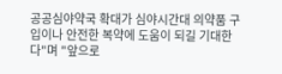공공심야약국 확대가 심야시간대 의약품 구입이나 안전한 복약에 도움이 되길 기대한다"며 "앞으로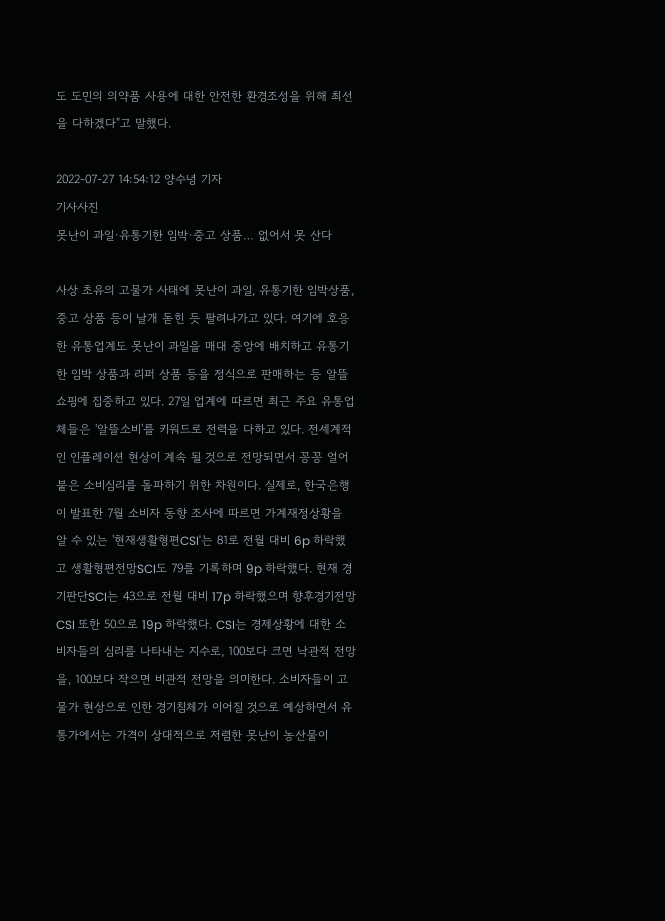도 도민의 의약품 사용에 대한 안전한 환경조성을 위해 최선을 다하겠다"고 말했다.

2022-07-27 14:54:12 양수녕 기자
기사사진
못난이 과일·유통기한 임박·중고 상품… 없어서 못 산다

사상 초유의 고물가 사태에 못난이 과일, 유통기한 임박상품, 중고 상품 등이 날개 돋힌 듯 팔려나가고 있다. 여기에 호응한 유통업계도 못난이 과일을 매대 중앙에 배치하고 유통기한 임박 상품과 리퍼 상품 등을 정식으로 판매하는 등 알뜰 쇼핑에 집중하고 있다. 27일 업계에 따르면 최근 주요 유통업체들은 '알뜰소비'를 키워드로 전력을 다하고 있다. 전세계적인 인플레이션 현상이 계속 될 것으로 전망되면서 꽁꽁 얼어붙은 소비심리를 돌파하기 위한 차원이다. 실제로, 한국은행이 발표한 7월 소비자 동향 조사에 따르면 가계재정상황을 알 수 있는 '현재생활형편CSI'는 81로 전월 대비 6p 하락했고 생활형편전망SCI도 79를 기록하며 9p 하락했다. 현재 경기판단SCI는 43으로 전월 대비 17p 하락했으며 향후경기전망CSI 또한 50으로 19p 하락했다. CSI는 경제상황에 대한 소비자들의 심리를 나타내는 지수로, 100보다 크면 낙관적 전망을, 100보다 작으면 비관적 전망을 의미한다. 소비자들이 고물가 현상으로 인한 경기침체가 이어질 것으로 예상하면서 유통가에서는 가격이 상대적으로 저렴한 못난이 농산물이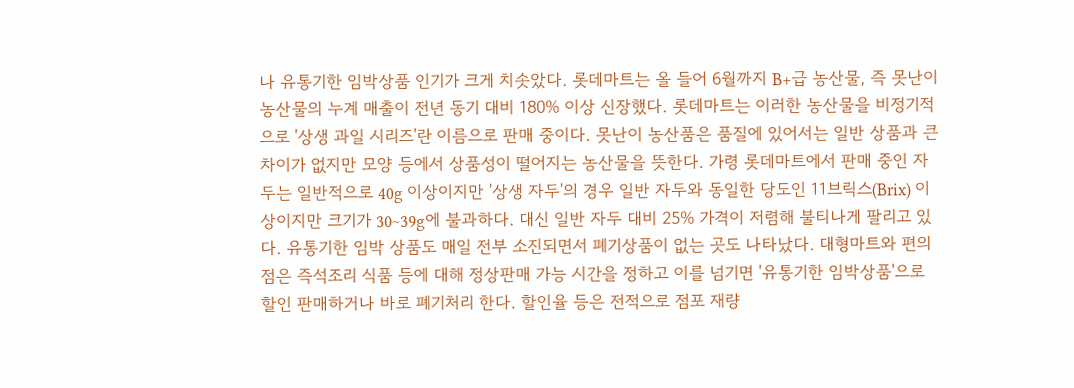나 유통기한 임박상품 인기가 크게 치솟았다. 롯데마트는 올 들어 6월까지 B+급 농산물, 즉 못난이 농산물의 누계 매출이 전년 동기 대비 180% 이상 신장했다. 롯데마트는 이러한 농산물을 비정기적으로 '상생 과일 시리즈'란 이름으로 판매 중이다. 못난이 농산품은 품질에 있어서는 일반 상품과 큰 차이가 없지만 모양 등에서 상품성이 떨어지는 농산물을 뜻한다. 가령 롯데마트에서 판매 중인 자두는 일반적으로 40g 이상이지만 '상생 자두'의 경우 일반 자두와 동일한 당도인 11브릭스(Brix) 이상이지만 크기가 30~39g에 불과하다. 대신 일반 자두 대비 25% 가격이 저렴해 불티나게 팔리고 있다. 유통기한 임박 상품도 매일 전부 소진되면서 폐기상품이 없는 곳도 나타났다. 대형마트와 편의점은 즉석조리 식품 등에 대해 정상판매 가능 시간을 정하고 이를 넘기면 '유통기한 임박상품'으로 할인 판매하거나 바로 폐기처리 한다. 할인율 등은 전적으로 점포 재량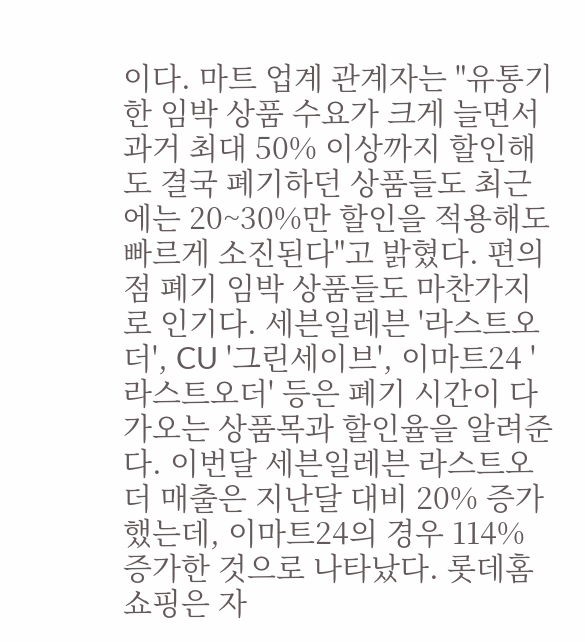이다. 마트 업계 관계자는 "유통기한 임박 상품 수요가 크게 늘면서 과거 최대 50% 이상까지 할인해도 결국 폐기하던 상품들도 최근에는 20~30%만 할인을 적용해도 빠르게 소진된다"고 밝혔다. 편의점 폐기 임박 상품들도 마찬가지로 인기다. 세븐일레븐 '라스트오더', CU '그린세이브', 이마트24 '라스트오더' 등은 폐기 시간이 다가오는 상품목과 할인율을 알려준다. 이번달 세븐일레븐 라스트오더 매출은 지난달 대비 20% 증가했는데, 이마트24의 경우 114% 증가한 것으로 나타났다. 롯데홈쇼핑은 자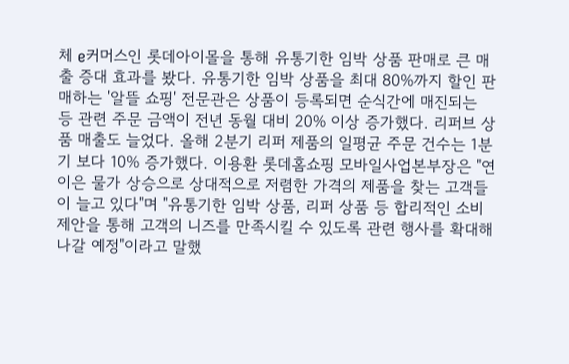체 e커머스인 롯데아이몰을 통해 유통기한 임박 상품 판매로 큰 매출 증대 효과를 봤다. 유통기한 임박 상품을 최대 80%까지 할인 판매하는 '알뜰 쇼핑' 전문관은 상품이 등록되면 순식간에 매진되는 등 관련 주문 금액이 전년 동월 대비 20% 이상 증가했다. 리퍼브 상품 매출도 늘었다. 올해 2분기 리퍼 제품의 일평균 주문 건수는 1분기 보다 10% 증가했다. 이용환 롯데홈쇼핑 모바일사업본부장은 "연이은 물가 상승으로 상대적으로 저렴한 가격의 제품을 찾는 고객들이 늘고 있다"며 "유통기한 임박 상품, 리퍼 상품 등 합리적인 소비 제안을 통해 고객의 니즈를 만족시킬 수 있도록 관련 행사를 확대해 나갈 예정"이라고 말했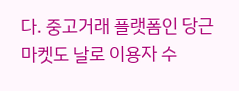다. 중고거래 플랫폼인 당근마켓도 날로 이용자 수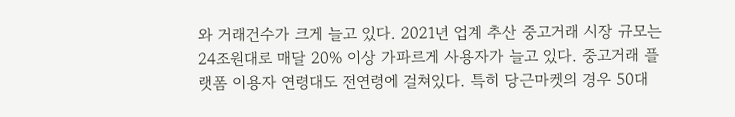와 거래건수가 크게 늘고 있다. 2021년 업계 추산 중고거래 시장 규모는 24조원대로 매달 20% 이상 가파르게 사용자가 늘고 있다. 중고거래 플랫폼 이용자 연령대도 전연령에 걸쳐있다. 특히 당근마켓의 경우 50대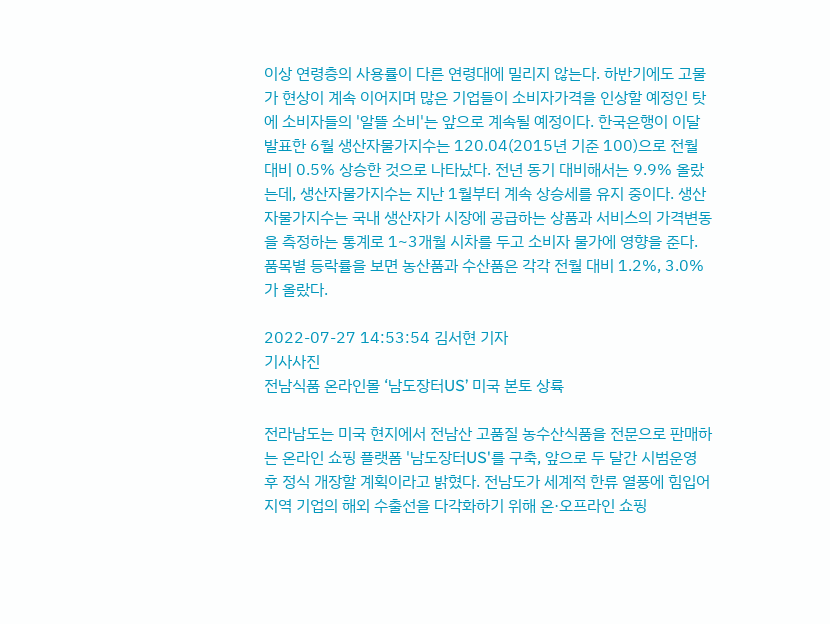이상 연령층의 사용률이 다른 연령대에 밀리지 않는다. 하반기에도 고물가 현상이 계속 이어지며 많은 기업들이 소비자가격을 인상할 예정인 탓에 소비자들의 '알뜰 소비'는 앞으로 계속될 예정이다. 한국은행이 이달 발표한 6월 생산자물가지수는 120.04(2015년 기준 100)으로 전월 대비 0.5% 상승한 것으로 나타났다. 전년 동기 대비해서는 9.9% 올랐는데, 생산자물가지수는 지난 1월부터 계속 상승세를 유지 중이다. 생산자물가지수는 국내 생산자가 시장에 공급하는 상품과 서비스의 가격변동을 측정하는 통계로 1~3개월 시차를 두고 소비자 물가에 영향을 준다. 품목별 등락률을 보면 농산품과 수산품은 각각 전월 대비 1.2%, 3.0%가 올랐다.

2022-07-27 14:53:54 김서현 기자
기사사진
전남식품 온라인몰 ‘남도장터US’ 미국 본토 상륙

전라남도는 미국 현지에서 전남산 고품질 농수산식품을 전문으로 판매하는 온라인 쇼핑 플랫폼 '남도장터US'를 구축, 앞으로 두 달간 시범운영 후 정식 개장할 계획이라고 밝혔다. 전남도가 세계적 한류 열풍에 힘입어 지역 기업의 해외 수출선을 다각화하기 위해 온·오프라인 쇼핑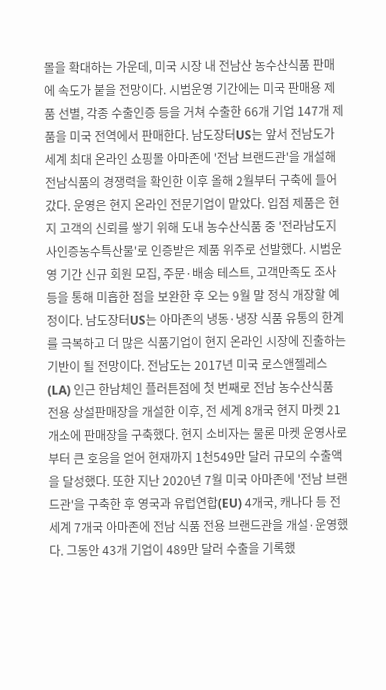몰을 확대하는 가운데, 미국 시장 내 전남산 농수산식품 판매에 속도가 붙을 전망이다. 시범운영 기간에는 미국 판매용 제품 선별, 각종 수출인증 등을 거쳐 수출한 66개 기업 147개 제품을 미국 전역에서 판매한다. 남도장터US는 앞서 전남도가 세계 최대 온라인 쇼핑몰 아마존에 '전남 브랜드관'을 개설해 전남식품의 경쟁력을 확인한 이후 올해 2월부터 구축에 들어갔다. 운영은 현지 온라인 전문기업이 맡았다. 입점 제품은 현지 고객의 신뢰를 쌓기 위해 도내 농수산식품 중 '전라남도지사인증농수특산물'로 인증받은 제품 위주로 선발했다. 시범운영 기간 신규 회원 모집, 주문·배송 테스트, 고객만족도 조사 등을 통해 미흡한 점을 보완한 후 오는 9월 말 정식 개장할 예정이다. 남도장터US는 아마존의 냉동·냉장 식품 유통의 한계를 극복하고 더 많은 식품기업이 현지 온라인 시장에 진출하는 기반이 될 전망이다. 전남도는 2017년 미국 로스앤젤레스(LA) 인근 한남체인 플러튼점에 첫 번째로 전남 농수산식품 전용 상설판매장을 개설한 이후, 전 세계 8개국 현지 마켓 21개소에 판매장을 구축했다. 현지 소비자는 물론 마켓 운영사로부터 큰 호응을 얻어 현재까지 1천549만 달러 규모의 수출액을 달성했다. 또한 지난 2020년 7월 미국 아마존에 '전남 브랜드관'을 구축한 후 영국과 유럽연합(EU) 4개국, 캐나다 등 전 세계 7개국 아마존에 전남 식품 전용 브랜드관을 개설·운영했다. 그동안 43개 기업이 489만 달러 수출을 기록했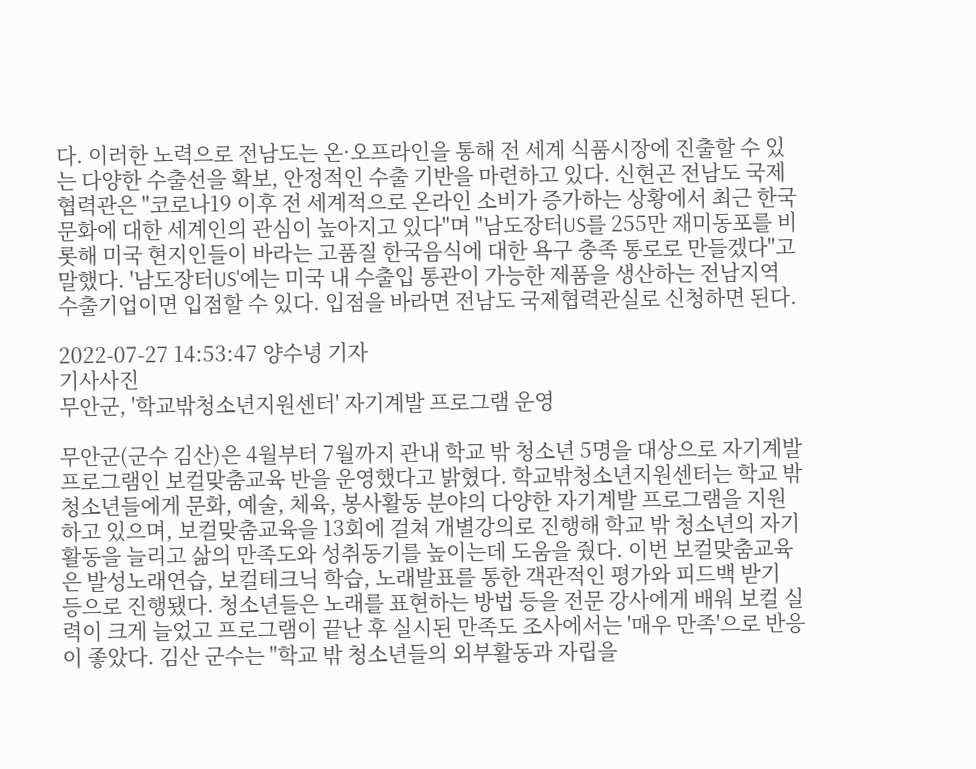다. 이러한 노력으로 전남도는 온·오프라인을 통해 전 세계 식품시장에 진출할 수 있는 다양한 수출선을 확보, 안정적인 수출 기반을 마련하고 있다. 신현곤 전남도 국제협력관은 "코로나19 이후 전 세계적으로 온라인 소비가 증가하는 상황에서 최근 한국문화에 대한 세계인의 관심이 높아지고 있다"며 "남도장터US를 255만 재미동포를 비롯해 미국 현지인들이 바라는 고품질 한국음식에 대한 욕구 충족 통로로 만들겠다"고 말했다. '남도장터US'에는 미국 내 수출입 통관이 가능한 제품을 생산하는 전남지역 수출기업이면 입점할 수 있다. 입점을 바라면 전남도 국제협력관실로 신청하면 된다.

2022-07-27 14:53:47 양수녕 기자
기사사진
무안군, '학교밖청소년지원센터' 자기계발 프로그램 운영

무안군(군수 김산)은 4월부터 7월까지 관내 학교 밖 청소년 5명을 대상으로 자기계발 프로그램인 보컬맞춤교육 반을 운영했다고 밝혔다. 학교밖청소년지원센터는 학교 밖 청소년들에게 문화, 예술, 체육, 봉사활동 분야의 다양한 자기계발 프로그램을 지원하고 있으며, 보컬맞춤교육을 13회에 걸쳐 개별강의로 진행해 학교 밖 청소년의 자기활동을 늘리고 삶의 만족도와 성취동기를 높이는데 도움을 줬다. 이번 보컬맞춤교육은 발성노래연습, 보컬테크닉 학습, 노래발표를 통한 객관적인 평가와 피드백 받기 등으로 진행됐다. 청소년들은 노래를 표현하는 방법 등을 전문 강사에게 배워 보컬 실력이 크게 늘었고 프로그램이 끝난 후 실시된 만족도 조사에서는 '매우 만족'으로 반응이 좋았다. 김산 군수는 "학교 밖 청소년들의 외부활동과 자립을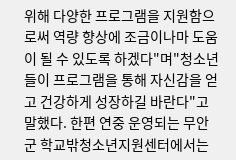위해 다양한 프로그램을 지원함으로써 역량 향상에 조금이나마 도움이 될 수 있도록 하겠다"며"청소년들이 프로그램을 통해 자신감을 얻고 건강하게 성장하길 바란다"고 말했다. 한편 연중 운영되는 무안군 학교밖청소년지원센터에서는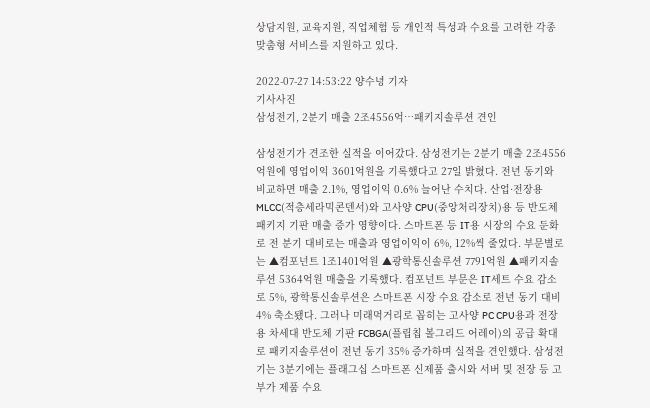상담지원, 교육지원, 직업체험 등 개인적 특성과 수요를 고려한 각종 맞춤형 서비스를 지원하고 있다.

2022-07-27 14:53:22 양수녕 기자
기사사진
삼성전기, 2분기 매출 2조4556억…패키지솔루션 견인

삼성전기가 견조한 실적을 이어갔다. 삼성전기는 2분기 매출 2조4556억원에 영업이익 3601억원을 기록했다고 27일 밝혔다. 전년 동기와 비교하면 매출 2.1%, 영업이익 0.6% 늘어난 수치다. 산업·전장용 MLCC(적층세라믹콘덴서)와 고사양 CPU(중앙처리장치)용 등 반도체 패키지 기판 매출 증가 영향이다. 스마트폰 등 IT용 시장의 수요 둔화로 전 분기 대비로는 매출과 영업이익이 6%, 12%씩 줄었다. 부문별로는 ▲컴포넌트 1조1401억원 ▲광학통신솔루션 7791억원 ▲패키지솔루션 5364억원 매출을 기록했다. 컴포넌트 부문은 IT세트 수요 감소로 5%, 광학통신솔루션은 스마트폰 시장 수요 감소로 전년 동기 대비 4% 축소됐다. 그러나 미래먹거리로 꼽히는 고사양 PC CPU용과 전장용 차세대 반도체 기판 FCBGA(플립칩 볼그리드 어레이)의 공급 확대로 패키지솔루션이 전년 동기 35% 증가하며 실적을 견인했다. 삼성전기는 3분기에는 플래그십 스마트폰 신제품 출시와 서버 및 전장 등 고부가 제품 수요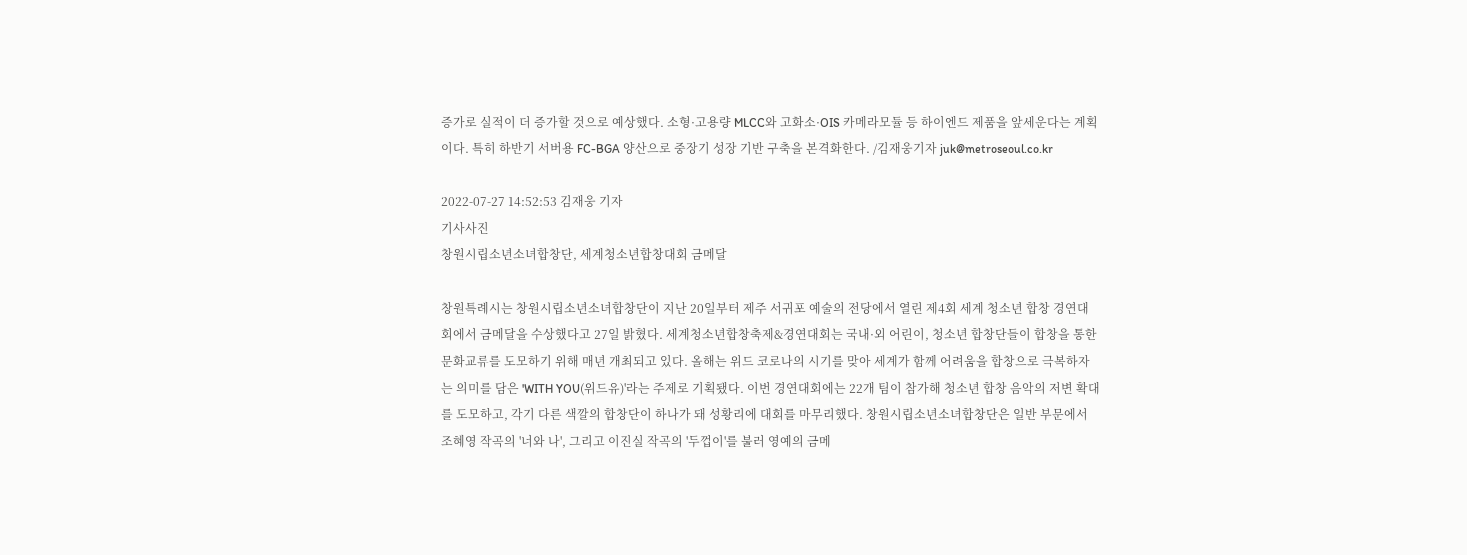증가로 실적이 더 증가할 것으로 예상했다. 소형·고용량 MLCC와 고화소·OIS 카메라모듈 등 하이엔드 제품을 앞세운다는 계획이다. 특히 하반기 서버용 FC-BGA 양산으로 중장기 성장 기반 구축을 본격화한다. /김재웅기자 juk@metroseoul.co.kr

2022-07-27 14:52:53 김재웅 기자
기사사진
창원시립소년소녀합창단, 세계청소년합창대회 금메달

창원특례시는 창원시립소년소녀합창단이 지난 20일부터 제주 서귀포 예술의 전당에서 열린 제4회 세계 청소년 합창 경연대회에서 금메달을 수상했다고 27일 밝혔다. 세계청소년합창축제&경연대회는 국내·외 어린이, 청소년 합창단들이 합창을 통한 문화교류를 도모하기 위해 매년 개최되고 있다. 올해는 위드 코로나의 시기를 맞아 세계가 함께 어려움을 합창으로 극복하자는 의미를 담은 'WITH YOU(위드유)'라는 주제로 기획됐다. 이번 경연대회에는 22개 팀이 참가해 청소년 합창 음악의 저변 확대를 도모하고, 각기 다른 색깔의 합창단이 하나가 돼 성황리에 대회를 마무리했다. 창원시립소년소녀합창단은 일반 부문에서 조혜영 작곡의 '너와 나', 그리고 이진실 작곡의 '두껍이'를 불러 영예의 금메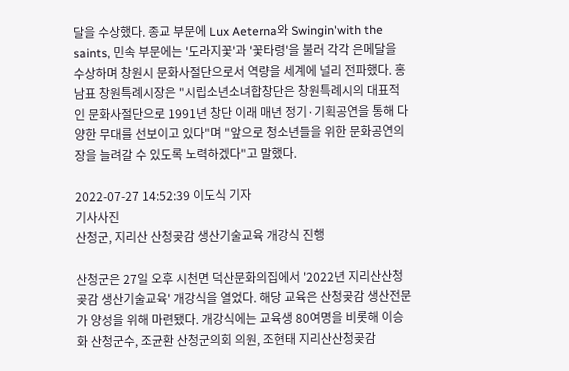달을 수상했다. 종교 부문에 Lux Aeterna와 Swingin'with the saints, 민속 부문에는 '도라지꽃'과 '꽃타령'을 불러 각각 은메달을 수상하며 창원시 문화사절단으로서 역량을 세계에 널리 전파했다. 홍남표 창원특례시장은 "시립소년소녀합창단은 창원특례시의 대표적인 문화사절단으로 1991년 창단 이래 매년 정기·기획공연을 통해 다양한 무대를 선보이고 있다"며 "앞으로 청소년들을 위한 문화공연의 장을 늘려갈 수 있도록 노력하겠다"고 말했다.

2022-07-27 14:52:39 이도식 기자
기사사진
산청군, 지리산 산청곶감 생산기술교육 개강식 진행

산청군은 27일 오후 시천면 덕산문화의집에서 '2022년 지리산산청곶감 생산기술교육' 개강식을 열었다. 해당 교육은 산청곶감 생산전문가 양성을 위해 마련됐다. 개강식에는 교육생 80여명을 비롯해 이승화 산청군수, 조균환 산청군의회 의원, 조현태 지리산산청곶감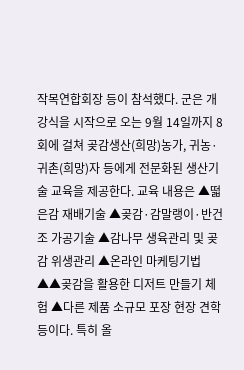작목연합회장 등이 참석했다. 군은 개강식을 시작으로 오는 9월 14일까지 8회에 걸쳐 곶감생산(희망)농가, 귀농·귀촌(희망)자 등에게 전문화된 생산기술 교육을 제공한다. 교육 내용은 ▲떫은감 재배기술 ▲곶감·감말랭이·반건조 가공기술 ▲감나무 생육관리 및 곶감 위생관리 ▲온라인 마케팅기법 ▲▲곶감을 활용한 디저트 만들기 체험 ▲다른 제품 소규모 포장 현장 견학 등이다. 특히 올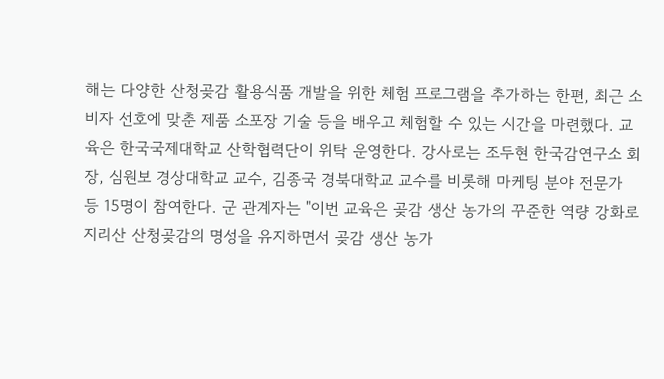해는 다양한 산청곶감 활용식품 개발을 위한 체험 프로그램을 추가하는 한편, 최근 소비자 선호에 맞춘 제품 소포장 기술 등을 배우고 체험할 수 있는 시간을 마련했다. 교육은 한국국제대학교 산학협력단이 위탁 운영한다. 강사로는 조두현 한국감연구소 회장, 심원보 경상대학교 교수, 김종국 경북대학교 교수를 비롯해 마케팅 분야 전문가 등 15명이 참여한다. 군 관계자는 "이번 교육은 곶감 생산 농가의 꾸준한 역량 강화로 지리산 산청곶감의 명성을 유지하면서 곶감 생산 농가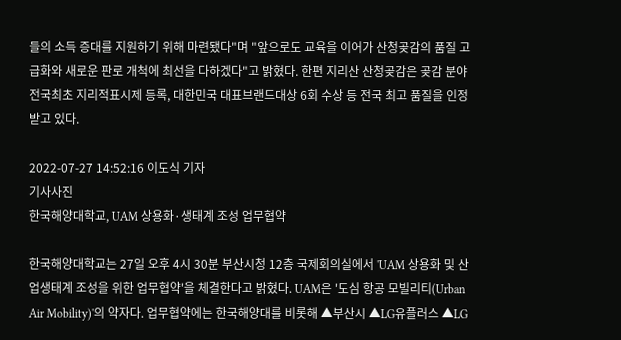들의 소득 증대를 지원하기 위해 마련됐다"며 "앞으로도 교육을 이어가 산청곶감의 품질 고급화와 새로운 판로 개척에 최선을 다하겠다"고 밝혔다. 한편 지리산 산청곶감은 곶감 분야 전국최초 지리적표시제 등록, 대한민국 대표브랜드대상 6회 수상 등 전국 최고 품질을 인정받고 있다.

2022-07-27 14:52:16 이도식 기자
기사사진
한국해양대학교, UAM 상용화·생태계 조성 업무협약

한국해양대학교는 27일 오후 4시 30분 부산시청 12층 국제회의실에서 'UAM 상용화 및 산업생태계 조성을 위한 업무협약'을 체결한다고 밝혔다. UAM은 '도심 항공 모빌리티(Urban Air Mobility)'의 약자다. 업무협약에는 한국해양대를 비롯해 ▲부산시 ▲LG유플러스 ▲LG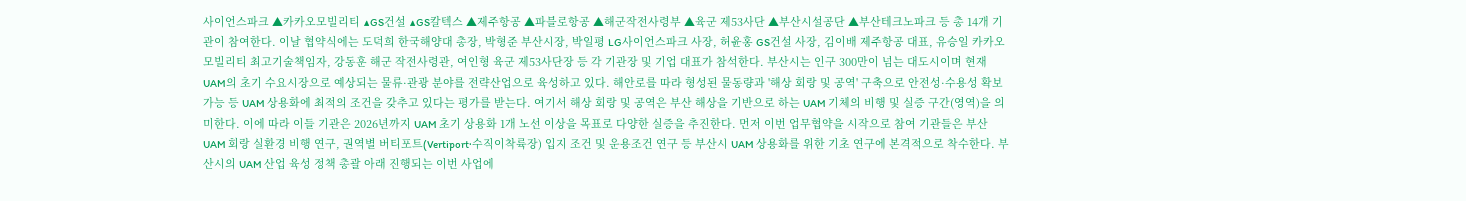사이언스파크 ▲카카오모빌리티 ▲GS건설 ▲GS칼텍스 ▲제주항공 ▲파블로항공 ▲해군작전사령부 ▲육군 제53사단 ▲부산시설공단 ▲부산테크노파크 등 총 14개 기관이 참여한다. 이날 협약식에는 도덕희 한국해양대 총장, 박형준 부산시장, 박일평 LG사이언스파크 사장, 허윤홍 GS건설 사장, 김이배 제주항공 대표, 유승일 카카오모빌리티 최고기술책임자, 강동훈 해군 작전사령관, 여인형 육군 제53사단장 등 각 기관장 및 기업 대표가 참석한다. 부산시는 인구 300만이 넘는 대도시이며 현재 UAM의 초기 수요시장으로 예상되는 물류·관광 분야를 전략산업으로 육성하고 있다. 해안로를 따라 형성된 물동량과 '해상 회랑 및 공역' 구축으로 안전성·수용성 확보 가능 등 UAM 상용화에 최적의 조건을 갖추고 있다는 평가를 받는다. 여기서 해상 회랑 및 공역은 부산 해상을 기반으로 하는 UAM 기체의 비행 및 실증 구간(영역)을 의미한다. 이에 따라 이들 기관은 2026년까지 UAM 초기 상용화 1개 노선 이상을 목표로 다양한 실증을 추진한다. 먼저 이번 업무협약을 시작으로 참여 기관들은 부산 UAM 회랑 실환경 비행 연구, 권역별 버티포트(Vertiport·수직이착륙장) 입지 조건 및 운용조건 연구 등 부산시 UAM 상용화를 위한 기초 연구에 본격적으로 착수한다. 부산시의 UAM 산업 육성 정책 총괄 아래 진행되는 이번 사업에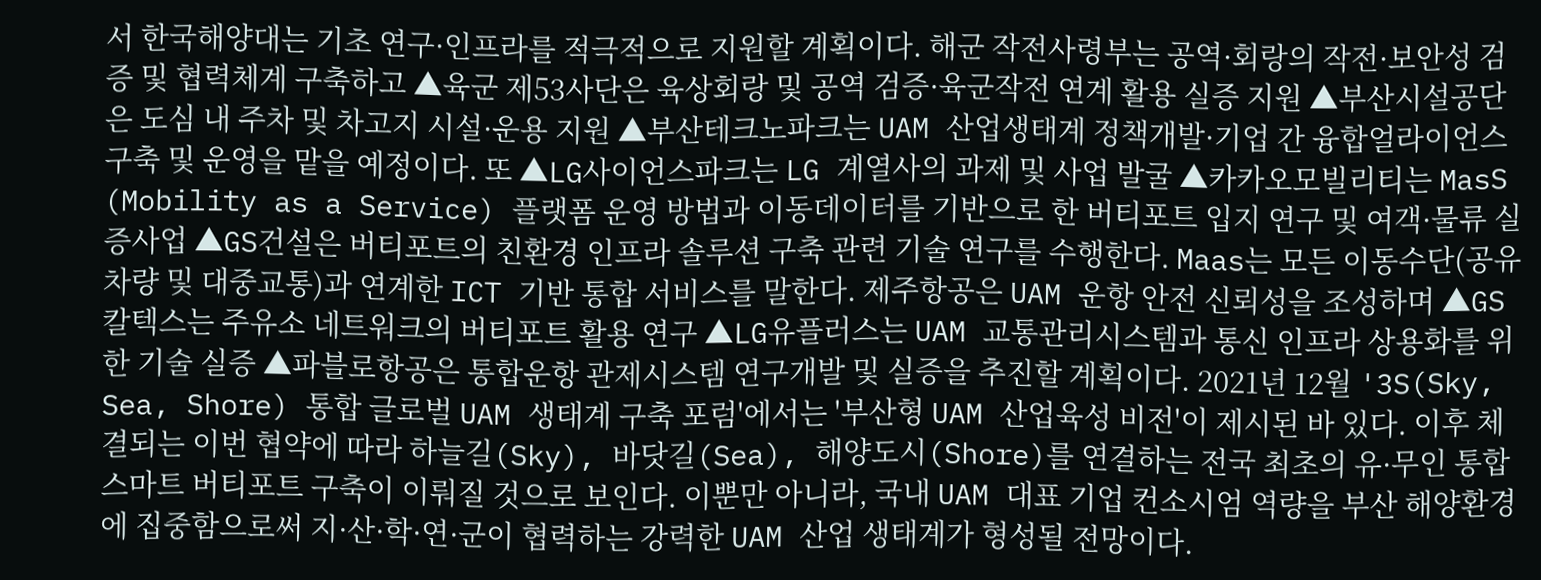서 한국해양대는 기초 연구·인프라를 적극적으로 지원할 계획이다. 해군 작전사령부는 공역·회랑의 작전·보안성 검증 및 협력체계 구축하고 ▲육군 제53사단은 육상회랑 및 공역 검증·육군작전 연계 활용 실증 지원 ▲부산시설공단은 도심 내 주차 및 차고지 시설·운용 지원 ▲부산테크노파크는 UAM 산업생태계 정책개발·기업 간 융합얼라이언스 구축 및 운영을 맡을 예정이다. 또 ▲LG사이언스파크는 LG 계열사의 과제 및 사업 발굴 ▲카카오모빌리티는 MasS (Mobility as a Service) 플랫폼 운영 방법과 이동데이터를 기반으로 한 버티포트 입지 연구 및 여객·물류 실증사업 ▲GS건설은 버티포트의 친환경 인프라 솔루션 구축 관련 기술 연구를 수행한다. Maas는 모든 이동수단(공유 차량 및 대중교통)과 연계한 ICT 기반 통합 서비스를 말한다. 제주항공은 UAM 운항 안전 신뢰성을 조성하며 ▲GS칼텍스는 주유소 네트워크의 버티포트 활용 연구 ▲LG유플러스는 UAM 교통관리시스템과 통신 인프라 상용화를 위한 기술 실증 ▲파블로항공은 통합운항 관제시스템 연구개발 및 실증을 추진할 계획이다. 2021년 12월 '3S(Sky, Sea, Shore) 통합 글로벌 UAM 생태계 구축 포럼'에서는 '부산형 UAM 산업육성 비전'이 제시된 바 있다. 이후 체결되는 이번 협약에 따라 하늘길(Sky), 바닷길(Sea), 해양도시(Shore)를 연결하는 전국 최초의 유·무인 통합 스마트 버티포트 구축이 이뤄질 것으로 보인다. 이뿐만 아니라, 국내 UAM 대표 기업 컨소시엄 역량을 부산 해양환경에 집중함으로써 지·산·학·연·군이 협력하는 강력한 UAM 산업 생태계가 형성될 전망이다.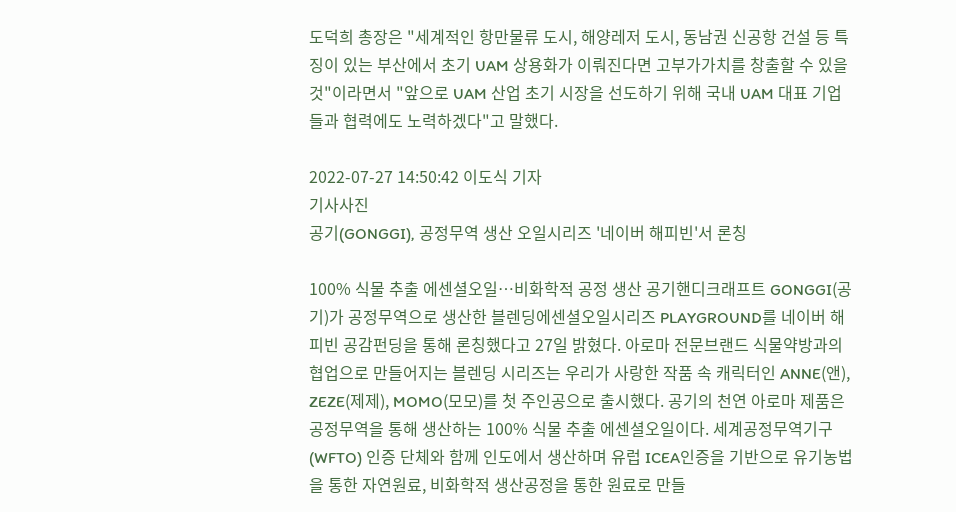도덕희 총장은 "세계적인 항만물류 도시, 해양레저 도시, 동남권 신공항 건설 등 특징이 있는 부산에서 초기 UAM 상용화가 이뤄진다면 고부가가치를 창출할 수 있을 것"이라면서 "앞으로 UAM 산업 초기 시장을 선도하기 위해 국내 UAM 대표 기업들과 협력에도 노력하겠다"고 말했다.

2022-07-27 14:50:42 이도식 기자
기사사진
공기(GONGGI), 공정무역 생산 오일시리즈 '네이버 해피빈'서 론칭

100% 식물 추출 에센셜오일…비화학적 공정 생산 공기핸디크래프트 GONGGI(공기)가 공정무역으로 생산한 블렌딩에센셜오일시리즈 PLAYGROUND를 네이버 해피빈 공감펀딩을 통해 론칭했다고 27일 밝혔다. 아로마 전문브랜드 식물약방과의 협업으로 만들어지는 블렌딩 시리즈는 우리가 사랑한 작품 속 캐릭터인 ANNE(앤), ZEZE(제제), MOMO(모모)를 첫 주인공으로 출시했다. 공기의 천연 아로마 제품은 공정무역을 통해 생산하는 100% 식물 추출 에센셜오일이다. 세계공정무역기구(WFTO) 인증 단체와 함께 인도에서 생산하며 유럽 ICEA인증을 기반으로 유기농법을 통한 자연원료, 비화학적 생산공정을 통한 원료로 만들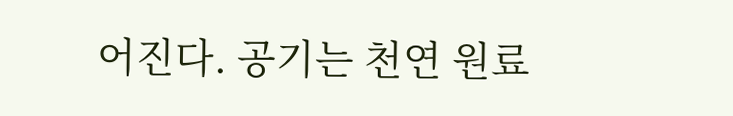어진다. 공기는 천연 원료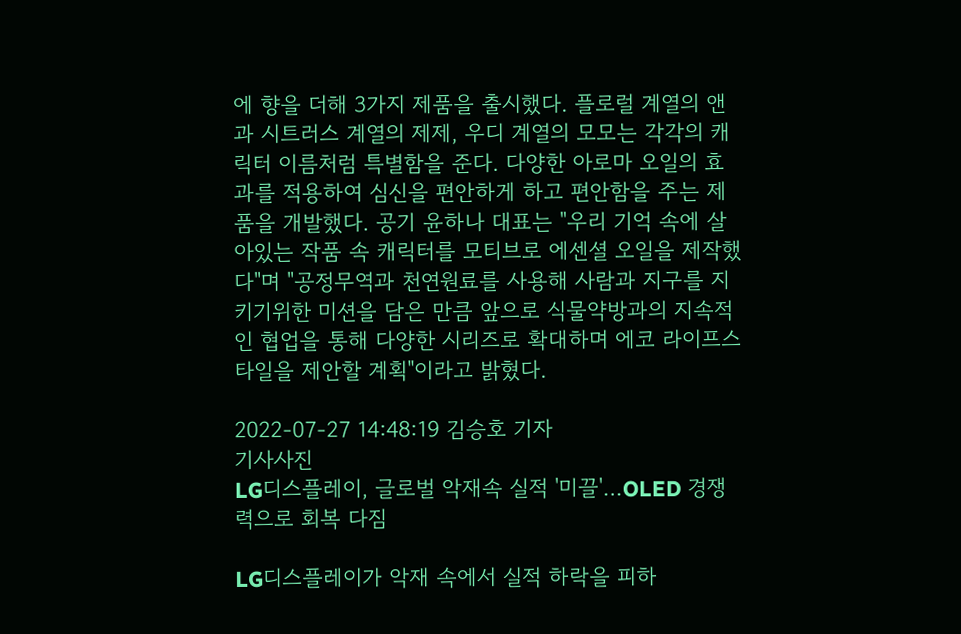에 향을 더해 3가지 제품을 출시했다. 플로럴 계열의 앤과 시트러스 계열의 제제, 우디 계열의 모모는 각각의 캐릭터 이름처럼 특별함을 준다. 다양한 아로마 오일의 효과를 적용하여 심신을 편안하게 하고 편안함을 주는 제품을 개발했다. 공기 윤하나 대표는 "우리 기억 속에 살아있는 작품 속 캐릭터를 모티브로 에센셜 오일을 제작했다"며 "공정무역과 천연원료를 사용해 사람과 지구를 지키기위한 미션을 담은 만큼 앞으로 식물약방과의 지속적인 협업을 통해 다양한 시리즈로 확대하며 에코 라이프스타일을 제안할 계획"이라고 밝혔다.

2022-07-27 14:48:19 김승호 기자
기사사진
LG디스플레이, 글로벌 악재속 실적 '미끌'…OLED 경쟁력으로 회복 다짐

LG디스플레이가 악재 속에서 실적 하락을 피하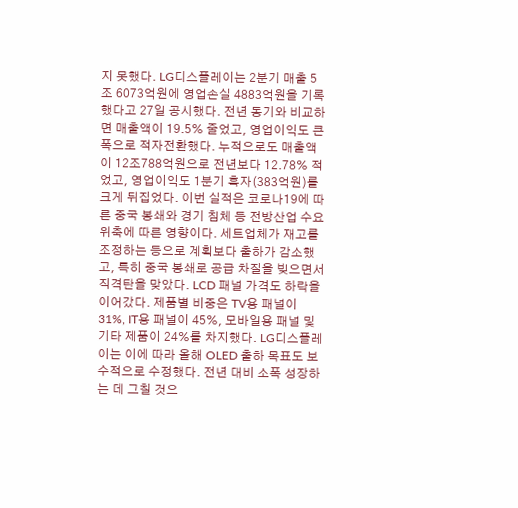지 못했다. LG디스플레이는 2분기 매출 5조 6073억원에 영업손실 4883억원을 기록했다고 27일 공시했다. 전년 동기와 비교하면 매출액이 19.5% 줄었고, 영업이익도 큰폭으로 적자전환했다. 누적으로도 매출액이 12조788억원으로 전년보다 12.78% 적었고, 영업이익도 1분기 흑자(383억원)를 크게 뒤집었다. 이번 실적은 코로나19에 따른 중국 봉쇄와 경기 침체 등 전방산업 수요 위축에 따른 영향이다. 세트업체가 재고를 조정하는 등으로 계획보다 출하가 감소했고, 특히 중국 봉쇄로 공급 차질을 빚으면서 직격탄을 맞았다. LCD 패널 가격도 하락을 이어갔다. 제품별 비중은 TV용 패널이 31%, IT용 패널이 45%, 모바일용 패널 및 기타 제품이 24%를 차지했다. LG디스플레이는 이에 따라 올해 OLED 출하 목표도 보수적으로 수정했다. 전년 대비 소폭 성장하는 데 그칠 것으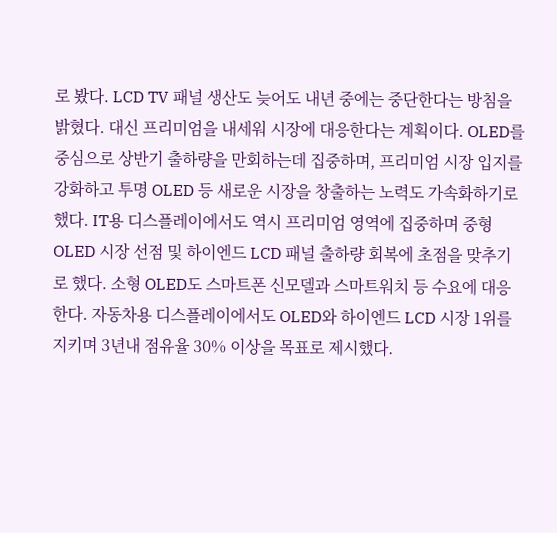로 봤다. LCD TV 패널 생산도 늦어도 내년 중에는 중단한다는 방침을 밝혔다. 대신 프리미엄을 내세워 시장에 대응한다는 계획이다. OLED를 중심으로 상반기 출하량을 만회하는데 집중하며, 프리미엄 시장 입지를 강화하고 투명 OLED 등 새로운 시장을 창출하는 노력도 가속화하기로 했다. IT용 디스플레이에서도 역시 프리미엄 영역에 집중하며 중형 OLED 시장 선점 및 하이엔드 LCD 패널 출하량 회복에 초점을 맞추기로 했다. 소형 OLED도 스마트폰 신모델과 스마트워치 등 수요에 대응한다. 자동차용 디스플레이에서도 OLED와 하이엔드 LCD 시장 1위를 지키며 3년내 점유율 30% 이상을 목표로 제시했다.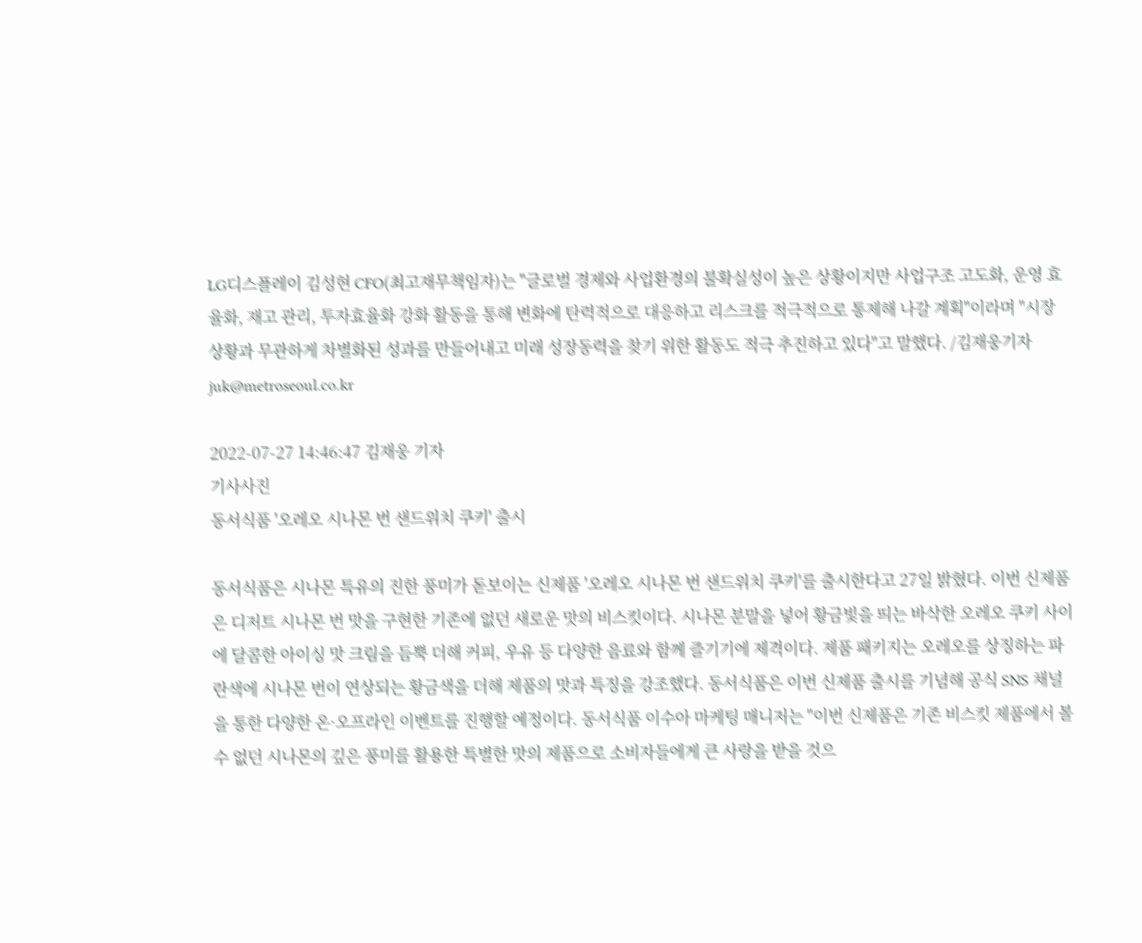LG디스플레이 김성현 CFO(최고재무책임자)는 "글로벌 경제와 사업환경의 불확실성이 높은 상황이지만 사업구조 고도화, 운영 효율화, 재고 관리, 투자효율화 강화 활동을 통해 변화에 탄력적으로 대응하고 리스크를 적극적으로 통제해 나갈 계획"이라며 "시장 상황과 무관하게 차별화된 성과를 만들어내고 미래 성장동력을 찾기 위한 활동도 적극 추진하고 있다"고 말했다. /김재웅기자 juk@metroseoul.co.kr

2022-07-27 14:46:47 김재웅 기자
기사사진
동서식품 '오레오 시나몬 번 샌드위치 쿠키' 출시

동서식품은 시나몬 특유의 진한 풍미가 돋보이는 신제품 '오레오 시나몬 번 샌드위치 쿠키'를 출시한다고 27일 밝혔다. 이번 신제품은 디저트 시나몬 번 맛을 구현한 기존에 없던 새로운 맛의 비스킷이다. 시나몬 분말을 넣어 황금빛을 띄는 바삭한 오레오 쿠키 사이에 달콤한 아이싱 맛 크림을 듬뿍 더해 커피, 우유 등 다양한 음료와 함께 즐기기에 제격이다. 제품 패키지는 오레오를 상징하는 파란색에 시나몬 번이 연상되는 황금색을 더해 제품의 맛과 특징을 강조했다. 동서식품은 이번 신제품 출시를 기념해 공식 SNS 채널을 통한 다양한 온·오프라인 이벤트를 진행할 예정이다. 동서식품 이수아 마케팅 매니저는 "이번 신제품은 기존 비스킷 제품에서 볼 수 없던 시나몬의 깊은 풍미를 활용한 특별한 맛의 제품으로 소비자들에게 큰 사랑을 받을 것으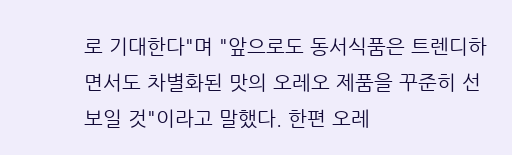로 기대한다"며 "앞으로도 동서식품은 트렌디하면서도 차별화된 맛의 오레오 제품을 꾸준히 선보일 것"이라고 말했다. 한편 오레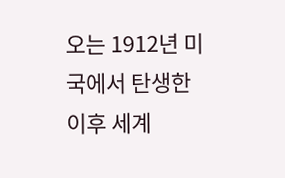오는 1912년 미국에서 탄생한 이후 세계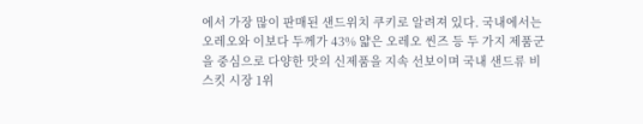에서 가장 많이 판매된 샌드위치 쿠키로 알려져 있다. 국내에서는 오레오와 이보다 두께가 43% 얇은 오레오 씬즈 등 두 가지 제품군을 중심으로 다양한 맛의 신제품을 지속 선보이며 국내 샌드류 비스킷 시장 1위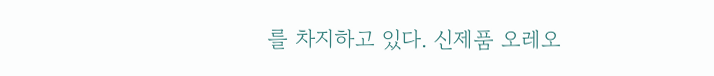를 차지하고 있다. 신제품 오레오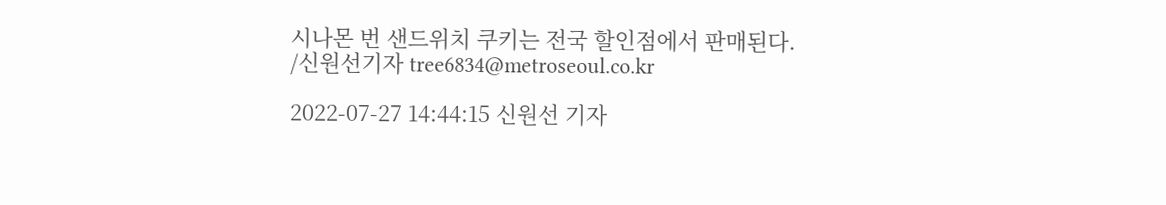시나몬 번 샌드위치 쿠키는 전국 할인점에서 판매된다. /신원선기자 tree6834@metroseoul.co.kr

2022-07-27 14:44:15 신원선 기자